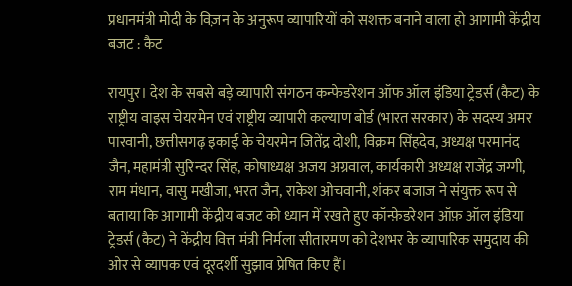प्रधानमंत्री मोदी के विज़न के अनुरूप व्यापारियों को सशक्त बनाने वाला हो आगामी केंद्रीय बजट : कैट

रायपुर। देश के सबसे बड़े व्यापारी संगठन कन्फेडरेशन ऑफ ऑल इंडिया ट्रेडर्स (कैट) के राष्ट्रीय वाइस चेयरमेन एवं राष्ट्रीय व्यापारी कल्याण बोर्ड (भारत सरकार) के सदस्य अमर पारवानी, छत्तीसगढ़ इकाई के चेयरमेन जितेंद्र दोशी, विक्रम सिंहदेव, अध्यक्ष परमानंद जैन, महामंत्री सुरिन्दर सिंह, कोषाध्यक्ष अजय अग्रवाल, कार्यकारी अध्यक्ष राजेंद्र जग्गी, राम मंधान, वासु मखीजा, भरत जैन, राकेश ओचवानी, शंकर बजाज ने संयुक्त रूप से बताया कि आगामी केंद्रीय बजट को ध्यान में रखते हुए कॉन्फ़ेडरेशन ऑफ़ ऑल इंडिया ट्रेडर्स (कैट) ने केंद्रीय वित्त मंत्री निर्मला सीतारमण को देशभर के व्यापारिक समुदाय की ओर से व्यापक एवं दूरदर्शी सुझाव प्रेषित किए हैं।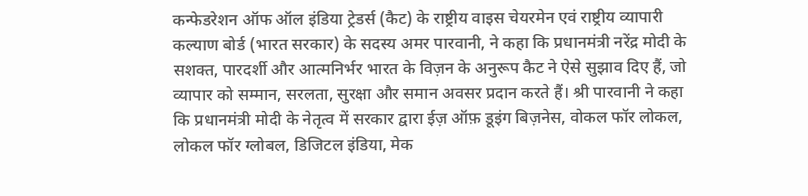कन्फेडरेशन ऑफ ऑल इंडिया ट्रेडर्स (कैट) के राष्ट्रीय वाइस चेयरमेन एवं राष्ट्रीय व्यापारी कल्याण बोर्ड (भारत सरकार) के सदस्य अमर पारवानी, ने कहा कि प्रधानमंत्री नरेंद्र मोदी के सशक्त, पारदर्शी और आत्मनिर्भर भारत के विज़न के अनुरूप कैट ने ऐसे सुझाव दिए हैं, जो व्यापार को सम्मान, सरलता, सुरक्षा और समान अवसर प्रदान करते हैं। श्री पारवानी ने कहा कि प्रधानमंत्री मोदी के नेतृत्व में सरकार द्वारा ईज़ ऑफ़ डूइंग बिज़नेस, वोकल फॉर लोकल, लोकल फॉर ग्लोबल, डिजिटल इंडिया, मेक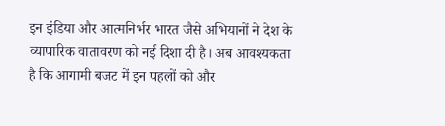इन इंडिया और आत्मनिर्भर भारत जैसे अभियानों ने देश के व्यापारिक वातावरण को नई दिशा दी है। अब आवश्यकता है कि आगामी बजट में इन पहलों को और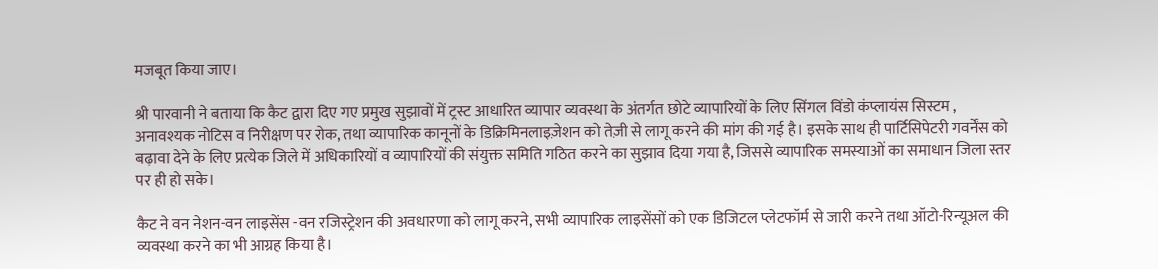मजबूत किया जाए।

श्री पारवानी ने बताया कि कैट द्वारा दिए गए प्रमुख सुझावों में ट्रस्ट आधारित व्यापार व्यवस्था के अंतर्गत छोटे व्यापारियों के लिए सिंगल विंडो कंप्लायंस सिस्टम , अनावश्यक नोटिस व निरीक्षण पर रोक, तथा व्यापारिक कानूनों के डिक्रिमिनलाइज़ेशन को तेज़ी से लागू करने की मांग की गई है। इसके साथ ही पार्टिसिपेटरी गवर्नेंस को बढ़ावा देने के लिए प्रत्येक जिले में अधिकारियों व व्यापारियों की संयुक्त समिति गठित करने का सुझाव दिया गया है, जिससे व्यापारिक समस्याओं का समाधान जिला स्तर पर ही हो सके।

कैट ने वन नेशन-वन लाइसेंस -वन रजिस्ट्रेशन की अवधारणा को लागू करने, सभी व्यापारिक लाइसेंसों को एक डिजिटल प्लेटफॉर्म से जारी करने तथा ऑटो-रिन्यूअल की व्यवस्था करने का भी आग्रह किया है।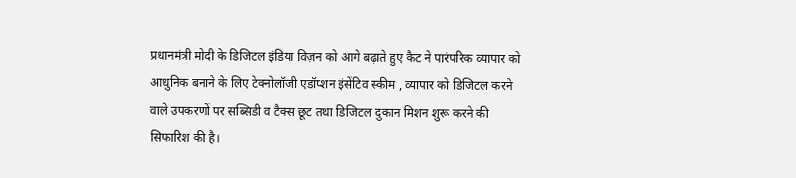प्रधानमंत्री मोदी के डिजिटल इंडिया विज़न को आगे बढ़ाते हुए कैट ने पारंपरिक व्यापार को आधुनिक बनाने के लिए टेक्नोलॉजी एडॉप्शन इंसेंटिव स्कीम , व्यापार को डिजिटल करने वाले उपकरणों पर सब्सिडी व टैक्स छूट तथा डिजिटल दुकान मिशन शुरू करने की सिफारिश की है।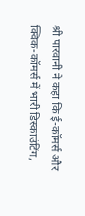श्री पारवानी ने कहा कि ई-कॉमर्स और क्विक-कॉमर्स में भारी डिस्काउंटिंग,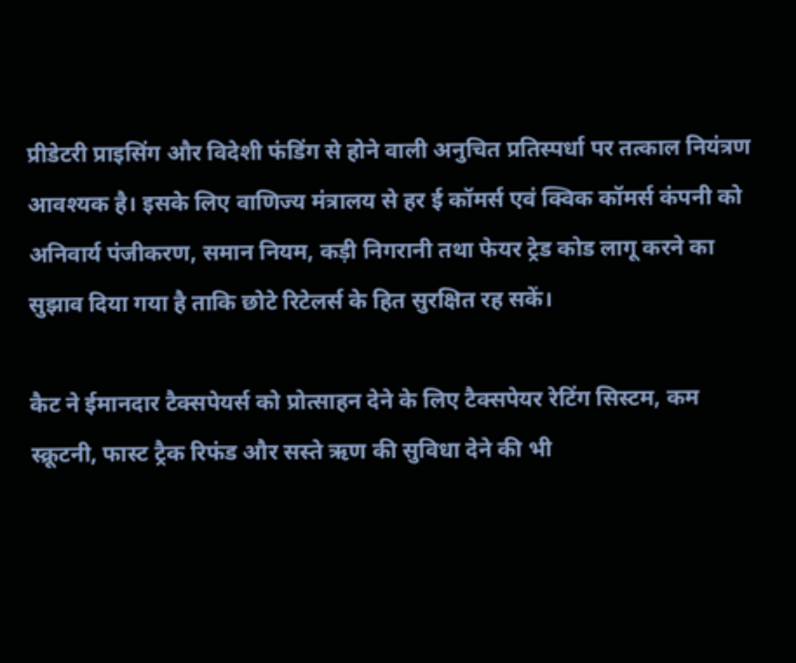प्रीडेटरी प्राइसिंग और विदेशी फंडिंग से होने वाली अनुचित प्रतिस्पर्धा पर तत्काल नियंत्रण आवश्यक है। इसके लिए वाणिज्य मंत्रालय से हर ई कॉमर्स एवं क्विक कॉमर्स कंपनी को अनिवार्य पंजीकरण, समान नियम, कड़ी निगरानी तथा फेयर ट्रेड कोड लागू करने का सुझाव दिया गया है ताकि छोटे रिटेलर्स के हित सुरक्षित रह सकें।

कैट ने ईमानदार टैक्सपेयर्स को प्रोत्साहन देने के लिए टैक्सपेयर रेटिंग सिस्टम, कम स्क्रूटनी, फास्ट ट्रैक रिफंड और सस्ते ऋण की सुविधा देने की भी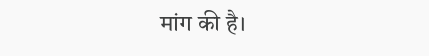मांग की है।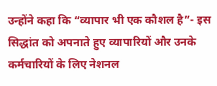उन्होंने कहा कि “व्यापार भी एक कौशल है”- इस सिद्धांत को अपनाते हुए व्यापारियों और उनके कर्मचारियों के लिए नेशनल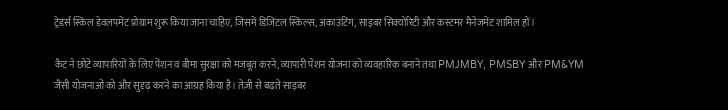ट्रेडर्स स्किल डेवलपमेंट प्रोग्राम शुरू किया जाना चाहिए, जिसमें डिजिटल स्किल्स, अकाउंटिंग, साइबर सिक्योरिटी और कस्टमर मैनेजमेंट शामिल हों।

कैट ने छोटे व्यापारियों के लिए पेंशन व बीमा सुरक्षा को मजबूत करने, व्यापारी पेंशन योजना को व्यवहारिक बनाने तथा PMJMBY, PMSBY और PM&YM जैसी योजनाओं को और सुदृढ़ करने का आग्रह किया है। तेज़ी से बढ़ते साइबर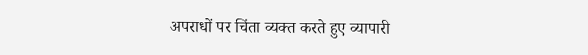अपराधों पर चिंता व्यक्त करते हुए व्यापारी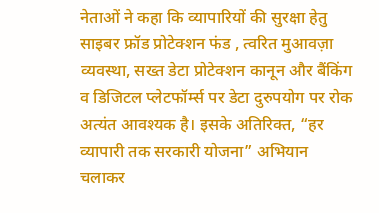नेताओं ने कहा कि व्यापारियों की सुरक्षा हेतु साइबर फ्रॉड प्रोटेक्शन फंड , त्वरित मुआवज़ा व्यवस्था, सख्त डेटा प्रोटेक्शन कानून और बैंकिंग व डिजिटल प्लेटफॉर्म्स पर डेटा दुरुपयोग पर रोक अत्यंत आवश्यक है। इसके अतिरिक्त, “हर व्यापारी तक सरकारी योजना” अभियान चलाकर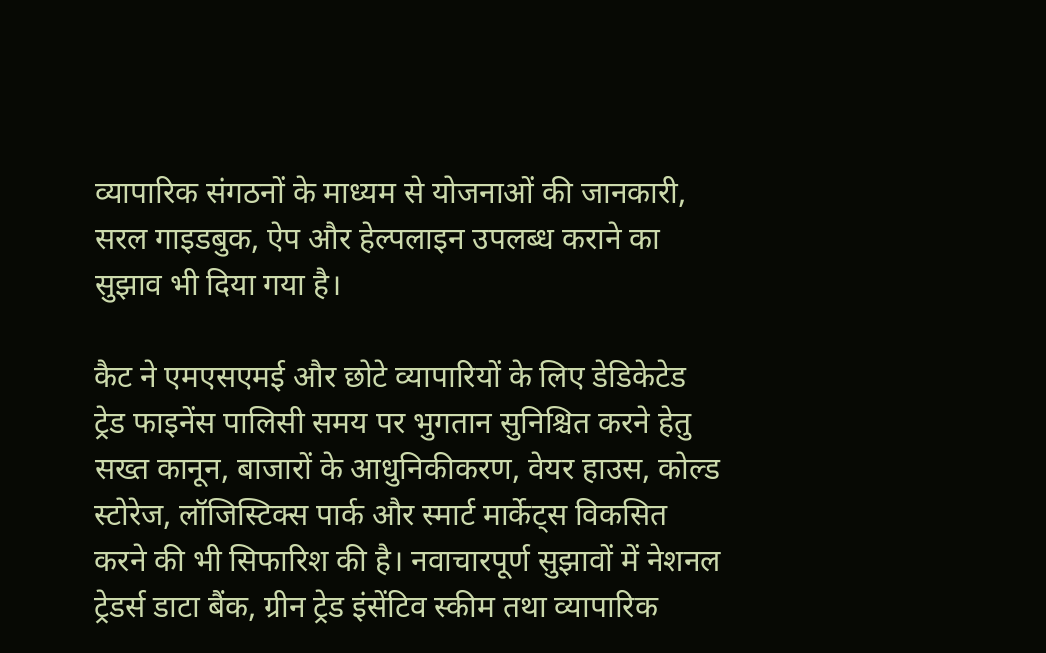व्यापारिक संगठनों के माध्यम से योजनाओं की जानकारी, सरल गाइडबुक, ऐप और हेल्पलाइन उपलब्ध कराने का सुझाव भी दिया गया है।

कैट ने एमएसएमई और छोटे व्यापारियों के लिए डेडिकेटेड ट्रेड फाइनेंस पालिसी समय पर भुगतान सुनिश्चित करने हेतु सख्त कानून, बाजारों के आधुनिकीकरण, वेयर हाउस, कोल्ड स्टोरेज, लॉजिस्टिक्स पार्क और स्मार्ट मार्केट्स विकसित करने की भी सिफारिश की है। नवाचारपूर्ण सुझावों में नेशनल ट्रेडर्स डाटा बैंक, ग्रीन ट्रेड इंसेंटिव स्कीम तथा व्यापारिक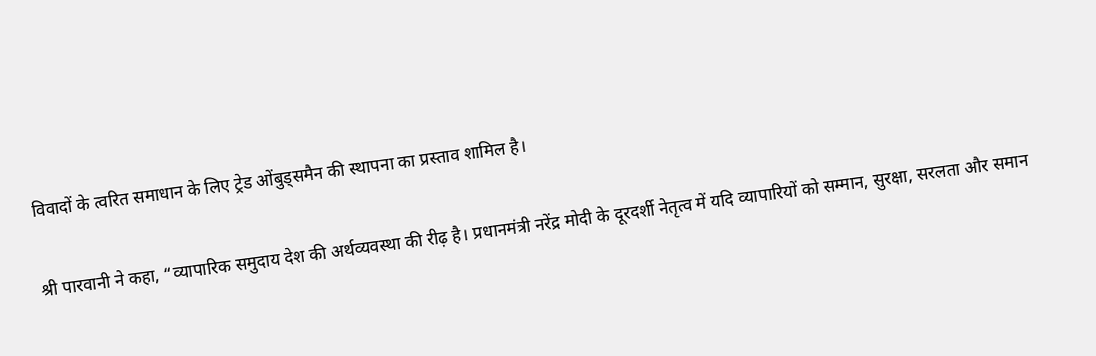विवादों के त्वरित समाधान के लिए ट्रेड ओंबुड्समैन की स्थापना का प्रस्ताव शामिल है।

श्री पारवानी ने कहा, “व्यापारिक समुदाय देश की अर्थव्यवस्था की रीढ़ है। प्रधानमंत्री नरेंद्र मोदी के दूरदर्शी नेतृत्व में यदि व्यापारियों को सम्मान, सुरक्षा, सरलता और समान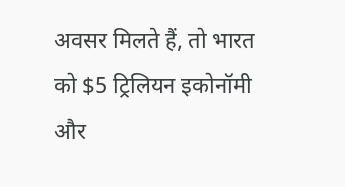अवसर मिलते हैं, तो भारत को $5 ट्रिलियन इकोनॉमी और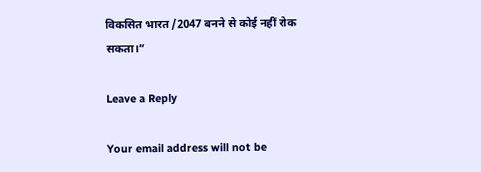विकसित भारत /2047 बनने से कोई नहीं रोक सकता।”

Leave a Reply

Your email address will not be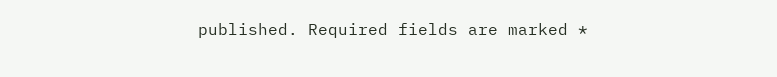published. Required fields are marked *